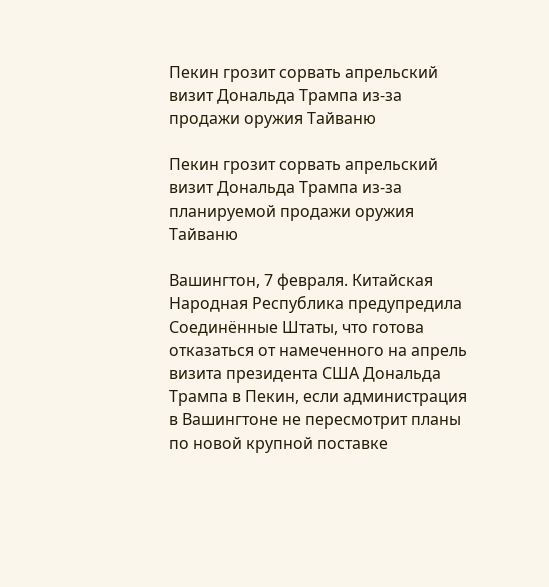Пекин грозит сорвать апрельский визит Дональда Трампа из‑за продажи оружия Тайваню

Пекин грозит сорвать апрельский визит Дональда Трампа из‑за планируемой продажи оружия Тайваню

Вашингтон, 7 февраля. Китайская Народная Республика предупредила Соединённые Штаты, что готова отказаться от намеченного на апрель визита президента США Дональда Трампа в Пекин, если администрация в Вашингтоне не пересмотрит планы по новой крупной поставке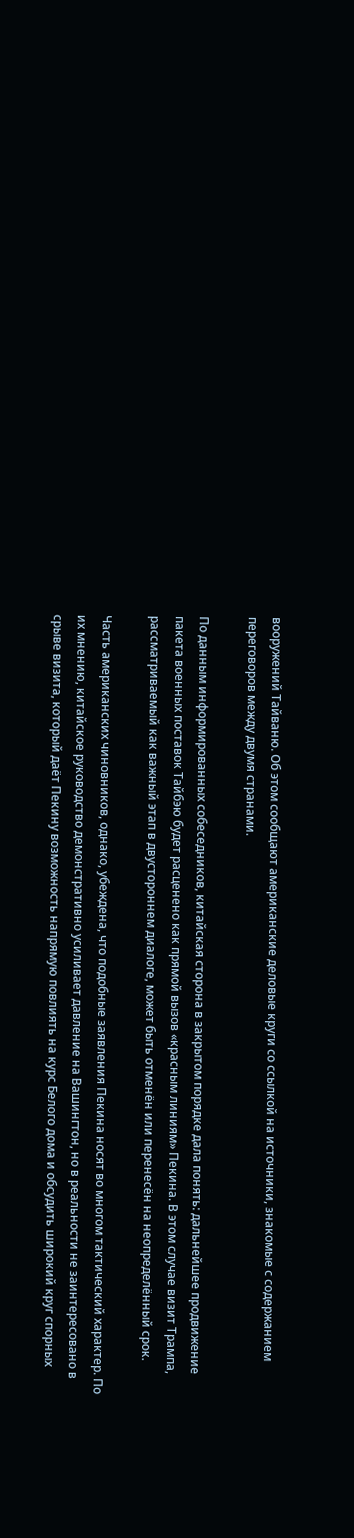вооружений Тайваню. Об этом сообщают американские деловые круги со ссылкой на источники, знакомые с содержанием переговоров между двумя странами.

По данным информированных собеседников, китайская сторона в закрытом порядке дала понять: дальнейшее продвижение пакета военных поставок Тайбэю будет расценено как прямой вызов «красным линиям» Пекина. В этом случае визит Трампа, рассматриваемый как важный этап в двустороннем диалоге, может быть отменён или перенесён на неопределённый срок.

Часть американских чиновников, однако, убеждена, что подобные заявления Пекина носят во многом тактический характер. По их мнению, китайское руководство демонстративно усиливает давление на Вашингтон, но в реальности не заинтересовано в срыве визита, который даёт Пекину возможность напрямую повлиять на курс Белого дома и обсудить широкий круг спорных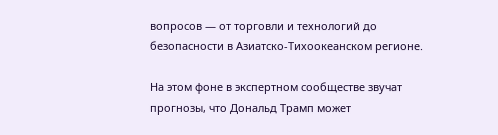вопросов — от торговли и технологий до безопасности в Азиатско‑Тихоокеанском регионе.

На этом фоне в экспертном сообществе звучат прогнозы, что Дональд Трамп может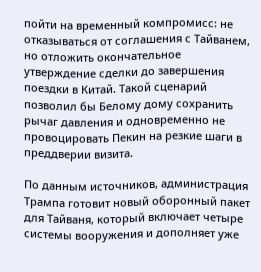пойти на временный компромисс: не отказываться от соглашения с Тайванем, но отложить окончательное утверждение сделки до завершения поездки в Китай. Такой сценарий позволил бы Белому дому сохранить рычаг давления и одновременно не провоцировать Пекин на резкие шаги в преддверии визита.

По данным источников, администрация Трампа готовит новый оборонный пакет для Тайваня, который включает четыре системы вооружения и дополняет уже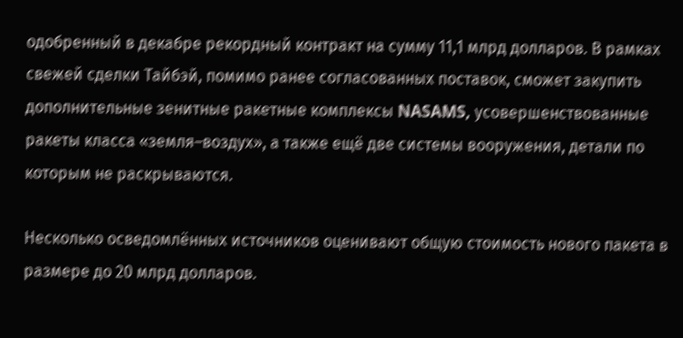одобренный в декабре рекордный контракт на сумму 11,1 млрд долларов. В рамках свежей сделки Тайбэй, помимо ранее согласованных поставок, сможет закупить дополнительные зенитные ракетные комплексы NASAMS, усовершенствованные ракеты класса «земля–воздух», а также ещё две системы вооружения, детали по которым не раскрываются.

Несколько осведомлённых источников оценивают общую стоимость нового пакета в размере до 20 млрд долларов.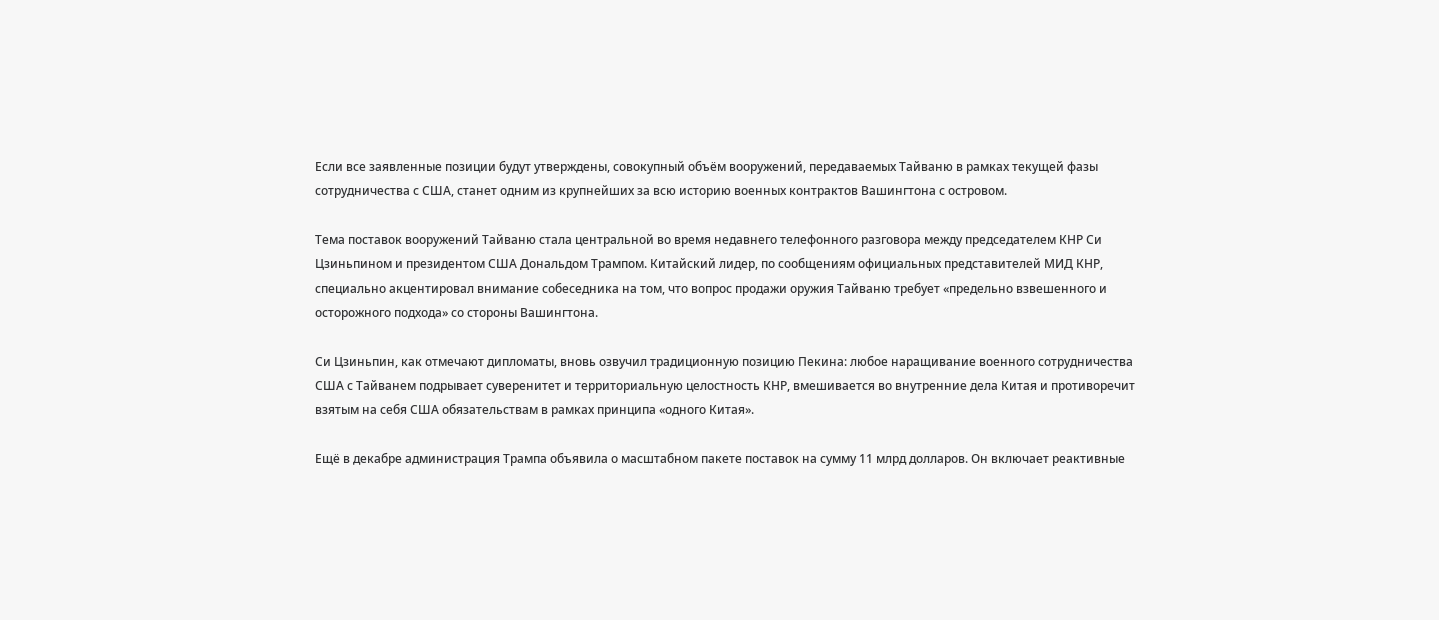Если все заявленные позиции будут утверждены, совокупный объём вооружений, передаваемых Тайваню в рамках текущей фазы сотрудничества с США, станет одним из крупнейших за всю историю военных контрактов Вашингтона с островом.

Тема поставок вооружений Тайваню стала центральной во время недавнего телефонного разговора между председателем КНР Си Цзиньпином и президентом США Дональдом Трампом. Китайский лидер, по сообщениям официальных представителей МИД КНР, специально акцентировал внимание собеседника на том, что вопрос продажи оружия Тайваню требует «предельно взвешенного и осторожного подхода» со стороны Вашингтона.

Си Цзиньпин, как отмечают дипломаты, вновь озвучил традиционную позицию Пекина: любое наращивание военного сотрудничества США с Тайванем подрывает суверенитет и территориальную целостность КНР, вмешивается во внутренние дела Китая и противоречит взятым на себя США обязательствам в рамках принципа «одного Китая».

Ещё в декабре администрация Трампа объявила о масштабном пакете поставок на сумму 11 млрд долларов. Он включает реактивные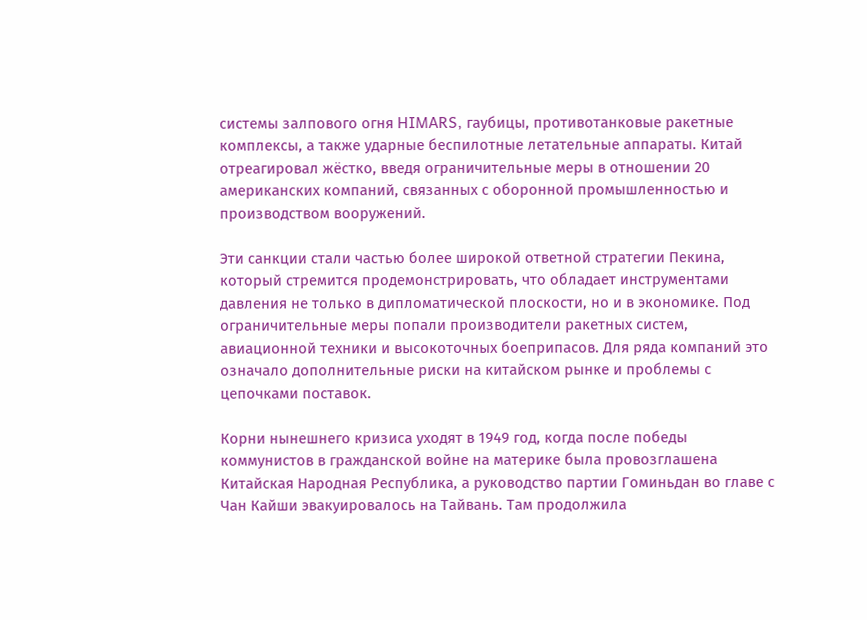системы залпового огня HIMARS, гаубицы, противотанковые ракетные комплексы, а также ударные беспилотные летательные аппараты. Китай отреагировал жёстко, введя ограничительные меры в отношении 20 американских компаний, связанных с оборонной промышленностью и производством вооружений.

Эти санкции стали частью более широкой ответной стратегии Пекина, который стремится продемонстрировать, что обладает инструментами давления не только в дипломатической плоскости, но и в экономике. Под ограничительные меры попали производители ракетных систем, авиационной техники и высокоточных боеприпасов. Для ряда компаний это означало дополнительные риски на китайском рынке и проблемы с цепочками поставок.

Корни нынешнего кризиса уходят в 1949 год, когда после победы коммунистов в гражданской войне на материке была провозглашена Китайская Народная Республика, а руководство партии Гоминьдан во главе с Чан Кайши эвакуировалось на Тайвань. Там продолжила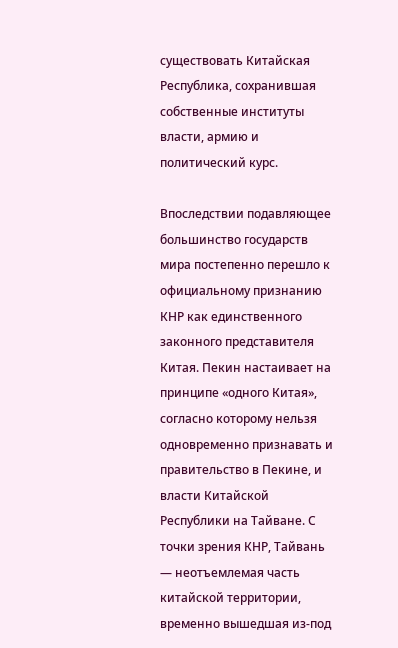существовать Китайская Республика, сохранившая собственные институты власти, армию и политический курс.

Впоследствии подавляющее большинство государств мира постепенно перешло к официальному признанию КНР как единственного законного представителя Китая. Пекин настаивает на принципе «одного Китая», согласно которому нельзя одновременно признавать и правительство в Пекине, и власти Китайской Республики на Тайване. С точки зрения КНР, Тайвань — неотъемлемая часть китайской территории, временно вышедшая из‑под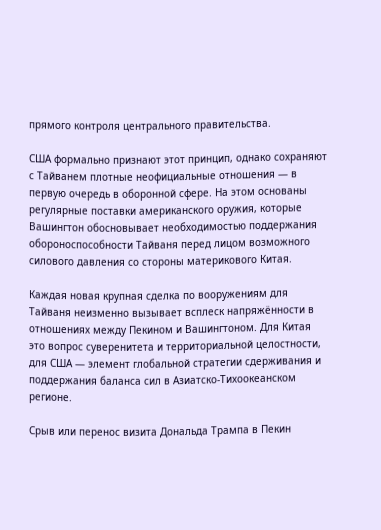прямого контроля центрального правительства.

США формально признают этот принцип, однако сохраняют с Тайванем плотные неофициальные отношения — в первую очередь в оборонной сфере. На этом основаны регулярные поставки американского оружия, которые Вашингтон обосновывает необходимостью поддержания обороноспособности Тайваня перед лицом возможного силового давления со стороны материкового Китая.

Каждая новая крупная сделка по вооружениям для Тайваня неизменно вызывает всплеск напряжённости в отношениях между Пекином и Вашингтоном. Для Китая это вопрос суверенитета и территориальной целостности, для США — элемент глобальной стратегии сдерживания и поддержания баланса сил в Азиатско‑Тихоокеанском регионе.

Срыв или перенос визита Дональда Трампа в Пекин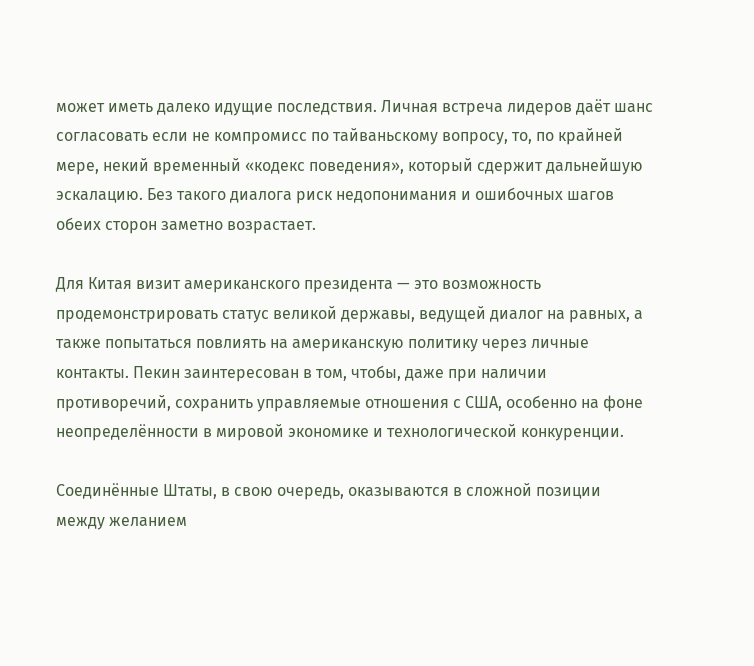может иметь далеко идущие последствия. Личная встреча лидеров даёт шанс согласовать если не компромисс по тайваньскому вопросу, то, по крайней мере, некий временный «кодекс поведения», который сдержит дальнейшую эскалацию. Без такого диалога риск недопонимания и ошибочных шагов обеих сторон заметно возрастает.

Для Китая визит американского президента — это возможность продемонстрировать статус великой державы, ведущей диалог на равных, а также попытаться повлиять на американскую политику через личные контакты. Пекин заинтересован в том, чтобы, даже при наличии противоречий, сохранить управляемые отношения с США, особенно на фоне неопределённости в мировой экономике и технологической конкуренции.

Соединённые Штаты, в свою очередь, оказываются в сложной позиции между желанием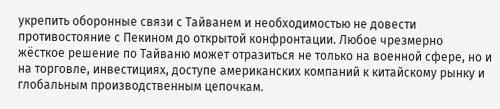укрепить оборонные связи с Тайванем и необходимостью не довести противостояние с Пекином до открытой конфронтации. Любое чрезмерно жёсткое решение по Тайваню может отразиться не только на военной сфере, но и на торговле, инвестициях, доступе американских компаний к китайскому рынку и глобальным производственным цепочкам.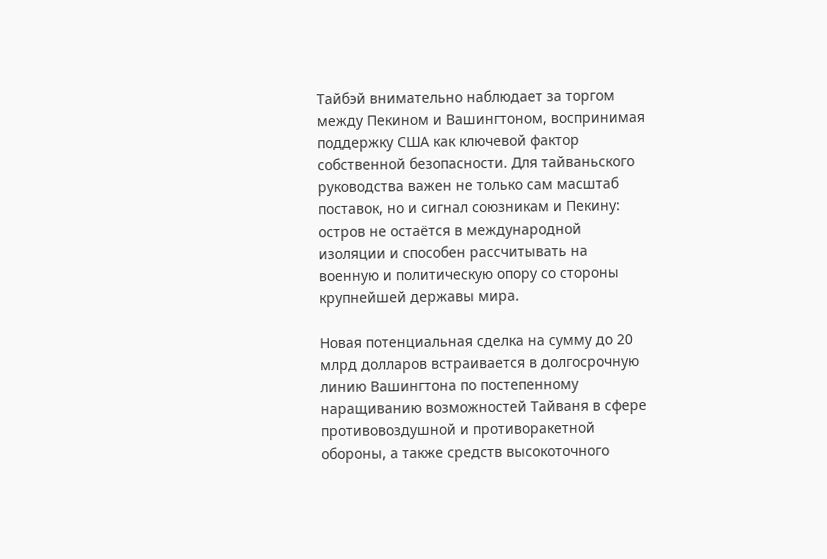Тайбэй внимательно наблюдает за торгом между Пекином и Вашингтоном, воспринимая поддержку США как ключевой фактор собственной безопасности. Для тайваньского руководства важен не только сам масштаб поставок, но и сигнал союзникам и Пекину: остров не остаётся в международной изоляции и способен рассчитывать на военную и политическую опору со стороны крупнейшей державы мира.

Новая потенциальная сделка на сумму до 20 млрд долларов встраивается в долгосрочную линию Вашингтона по постепенному наращиванию возможностей Тайваня в сфере противовоздушной и противоракетной обороны, а также средств высокоточного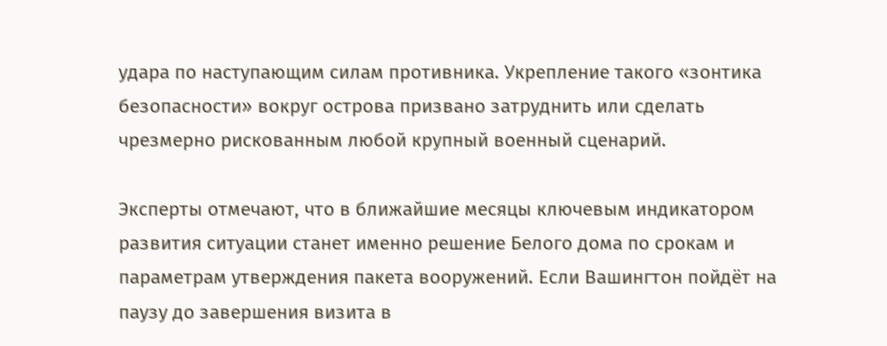удара по наступающим силам противника. Укрепление такого «зонтика безопасности» вокруг острова призвано затруднить или сделать чрезмерно рискованным любой крупный военный сценарий.

Эксперты отмечают, что в ближайшие месяцы ключевым индикатором развития ситуации станет именно решение Белого дома по срокам и параметрам утверждения пакета вооружений. Если Вашингтон пойдёт на паузу до завершения визита в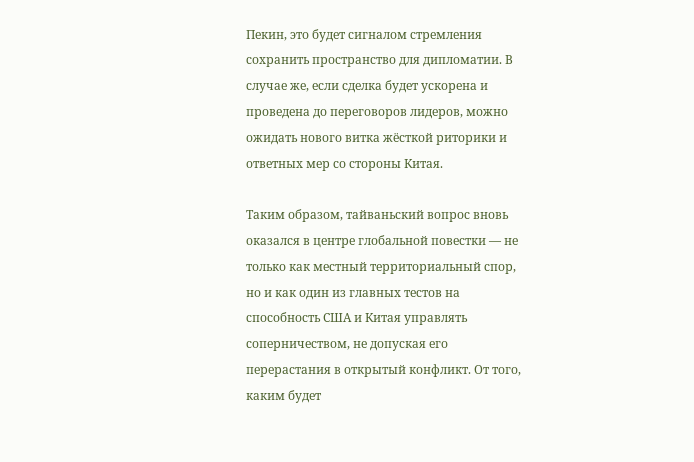Пекин, это будет сигналом стремления сохранить пространство для дипломатии. В случае же, если сделка будет ускорена и проведена до переговоров лидеров, можно ожидать нового витка жёсткой риторики и ответных мер со стороны Китая.

Таким образом, тайваньский вопрос вновь оказался в центре глобальной повестки — не только как местный территориальный спор, но и как один из главных тестов на способность США и Китая управлять соперничеством, не допуская его перерастания в открытый конфликт. От того, каким будет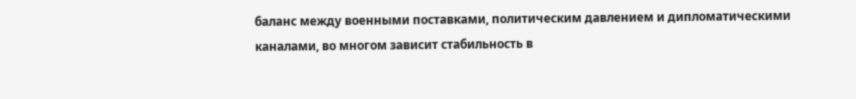баланс между военными поставками, политическим давлением и дипломатическими каналами, во многом зависит стабильность в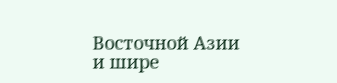Восточной Азии и шире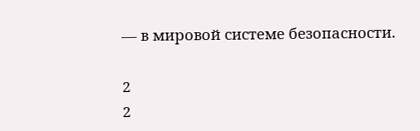— в мировой системе безопасности.

2
2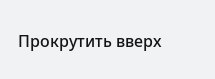Прокрутить вверх